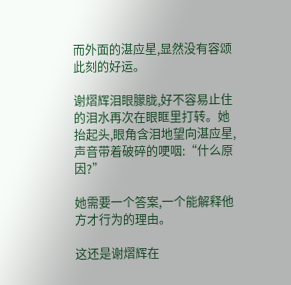而外面的湛应星,显然没有容颂此刻的好运。

谢熠辉泪眼朦胧,好不容易止住的泪水再次在眼眶里打转。她抬起头,眼角含泪地望向湛应星,声音带着破碎的哽咽:“什么原因?”

她需要一个答案,一个能解释他方才行为的理由。

这还是谢熠辉在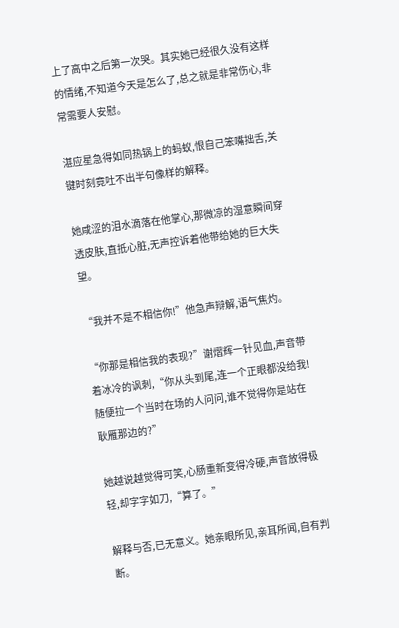上了高中之后第一次哭。其实她已经很久没有这样的情绪,不知道今天是怎么了,总之就是非常伤心,非常需要人安慰。

湛应星急得如同热锅上的蚂蚁,恨自己笨嘴拙舌,关键时刻竟吐不出半句像样的解释。

她咸涩的泪水滴落在他掌心,那微凉的湿意瞬间穿透皮肤,直抵心脏,无声控诉着他带给她的巨大失望。

“我并不是不相信你!”他急声辩解,语气焦灼。

“你那是相信我的表现?”谢熠辉一针见血,声音带着冰冷的讽刺,“你从头到尾,连一个正眼都没给我!随便拉一个当时在场的人问问,谁不觉得你是站在耿雁那边的?”

她越说越觉得可笑,心肠重新变得冷硬,声音放得极轻,却字字如刀,“算了。”

解释与否,已无意义。她亲眼所见,亲耳所闻,自有判断。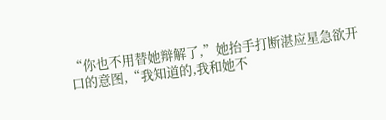“你也不用替她辩解了,”她抬手打断湛应星急欲开口的意图,“我知道的,我和她不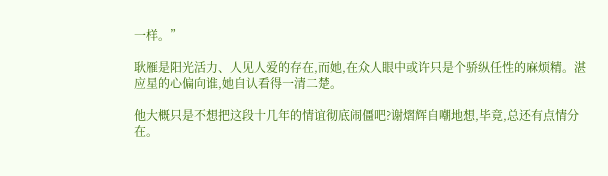一样。”

耿雁是阳光活力、人见人爱的存在,而她,在众人眼中或许只是个骄纵任性的麻烦精。湛应星的心偏向谁,她自认看得一清二楚。

他大概只是不想把这段十几年的情谊彻底闹僵吧?谢熠辉自嘲地想,毕竟,总还有点情分在。